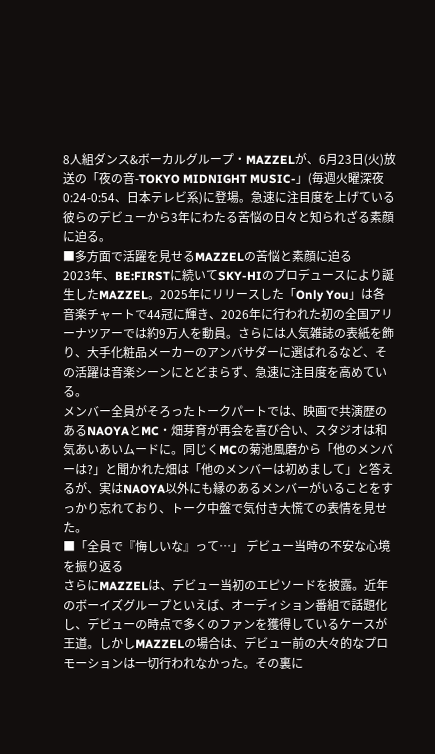8人組ダンス&ボーカルグループ・MAZZELが、6月23日(火)放送の「夜の音-TOKYO MIDNIGHT MUSIC-」(毎週火曜深夜0:24-0:54、日本テレビ系)に登場。急速に注目度を上げている彼らのデビューから3年にわたる苦悩の日々と知られざる素顔に迫る。
■多方面で活躍を見せるMAZZELの苦悩と素顔に迫る
2023年、BE:FIRSTに続いてSKY-HIのプロデュースにより誕生したMAZZEL。2025年にリリースした「Only You」は各音楽チャートで44冠に輝き、2026年に行われた初の全国アリーナツアーでは約9万人を動員。さらには人気雑誌の表紙を飾り、大手化粧品メーカーのアンバサダーに選ばれるなど、その活躍は音楽シーンにとどまらず、急速に注目度を高めている。
メンバー全員がそろったトークパートでは、映画で共演歴のあるNAOYAとMC・畑芽育が再会を喜び合い、スタジオは和気あいあいムードに。同じくMCの菊池風磨から「他のメンバーは?」と聞かれた畑は「他のメンバーは初めまして」と答えるが、実はNAOYA以外にも縁のあるメンバーがいることをすっかり忘れており、トーク中盤で気付き大慌ての表情を見せた。
■「全員で『悔しいな』って…」 デビュー当時の不安な心境を振り返る
さらにMAZZELは、デビュー当初のエピソードを披露。近年のボーイズグループといえば、オーディション番組で話題化し、デビューの時点で多くのファンを獲得しているケースが王道。しかしMAZZELの場合は、デビュー前の大々的なプロモーションは一切行われなかった。その裏に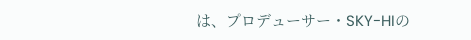は、プロデューサー・SKY-HIの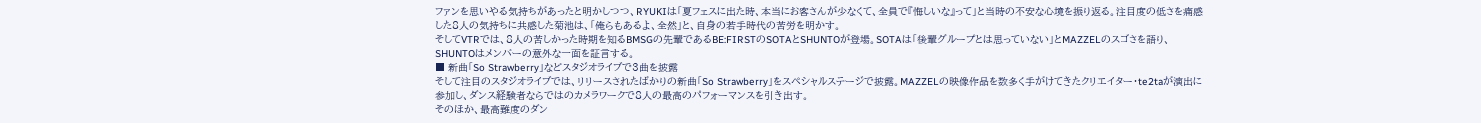ファンを思いやる気持ちがあったと明かしつつ、RYUKIは「夏フェスに出た時、本当にお客さんが少なくて、全員で『悔しいな』って」と当時の不安な心境を振り返る。注目度の低さを痛感した8人の気持ちに共感した菊池は、「俺らもあるよ、全然」と、自身の若手時代の苦労を明かす。
そしてVTRでは、8人の苦しかった時期を知るBMSGの先輩であるBE:FIRSTのSOTAとSHUNTOが登場。SOTAは「後輩グループとは思っていない」とMAZZELのスゴさを語り、SHUNTOはメンバーの意外な一面を証言する。
■ 新曲「So Strawberry」などスタジオライブで3曲を披露
そして注目のスタジオライブでは、リリースされたばかりの新曲「So Strawberry」をスペシャルステージで披露。MAZZELの映像作品を数多く手がけてきたクリエイター・te2taが演出に参加し、ダンス経験者ならではのカメラワークで8人の最高のパフォーマンスを引き出す。
そのほか、最高難度のダン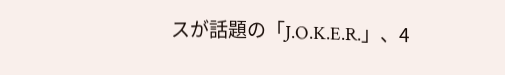スが話題の「J.O.K.E.R.」、4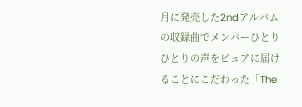月に発売した2ndアルバムの収録曲でメンバーひとりひとりの声をピュアに届けることにこだわった「The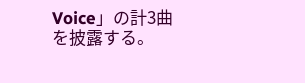Voice」の計3曲を披露する。